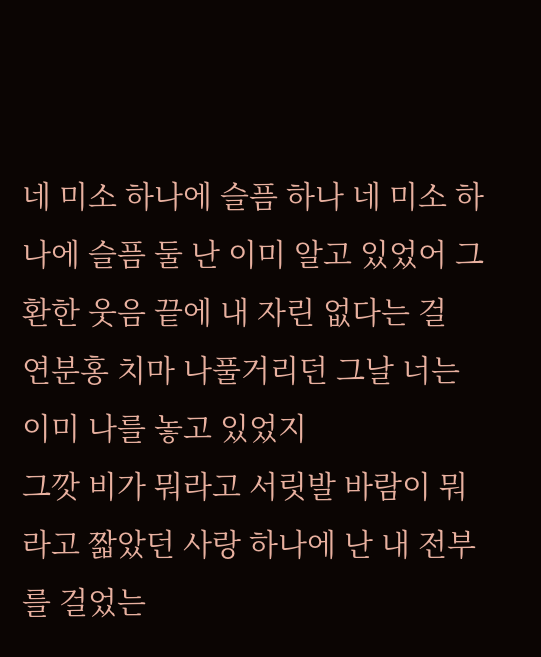네 미소 하나에 슬픔 하나 네 미소 하나에 슬픔 둘 난 이미 알고 있었어 그 환한 웃음 끝에 내 자린 없다는 걸
연분홍 치마 나풀거리던 그날 너는 이미 나를 놓고 있었지
그깟 비가 뭐라고 서릿발 바람이 뭐라고 짧았던 사랑 하나에 난 내 전부를 걸었는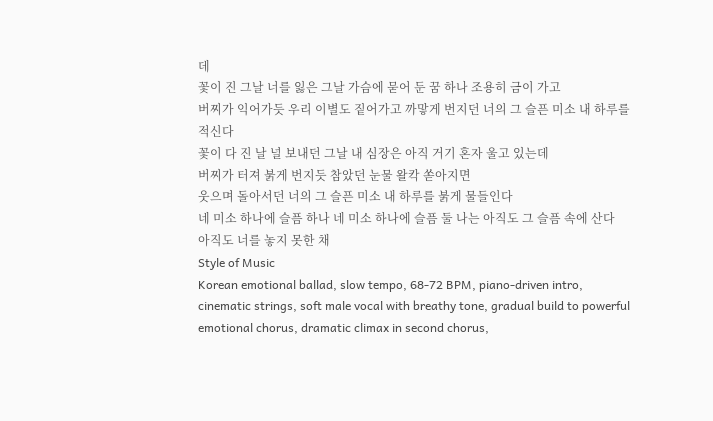데
꽃이 진 그날 너를 잃은 그날 가슴에 묻어 둔 꿈 하나 조용히 금이 가고
버찌가 익어가듯 우리 이별도 짙어가고 까맣게 번지던 너의 그 슬픈 미소 내 하루를 적신다
꽃이 다 진 날 널 보내던 그날 내 심장은 아직 거기 혼자 울고 있는데
버찌가 터져 붉게 번지듯 참았던 눈물 왈칵 쏟아지면
웃으며 돌아서던 너의 그 슬픈 미소 내 하루를 붉게 물들인다
네 미소 하나에 슬픔 하나 네 미소 하나에 슬픔 둘 나는 아직도 그 슬픔 속에 산다
아직도 너를 놓지 못한 채
Style of Music
Korean emotional ballad, slow tempo, 68-72 BPM, piano-driven intro, cinematic strings, soft male vocal with breathy tone, gradual build to powerful emotional chorus, dramatic climax in second chorus,